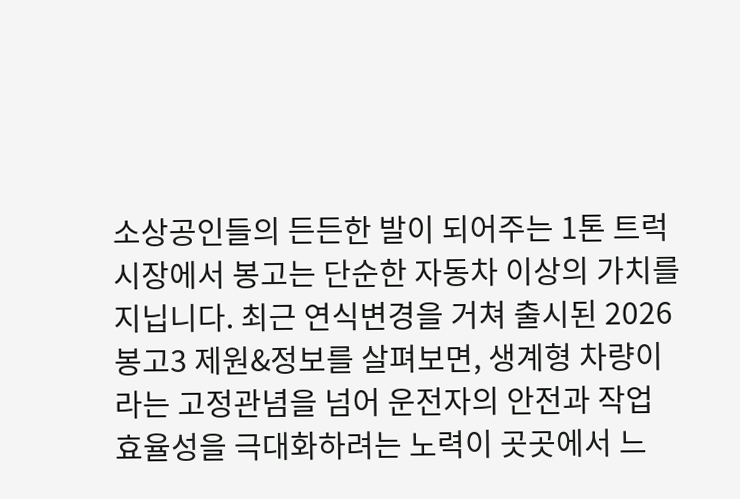소상공인들의 든든한 발이 되어주는 1톤 트럭 시장에서 봉고는 단순한 자동차 이상의 가치를 지닙니다. 최근 연식변경을 거쳐 출시된 2026 봉고3 제원&정보를 살펴보면, 생계형 차량이라는 고정관념을 넘어 운전자의 안전과 작업 효율성을 극대화하려는 노력이 곳곳에서 느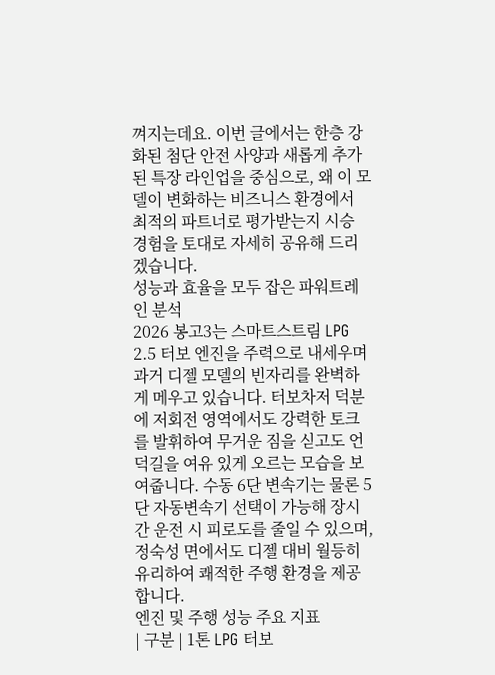껴지는데요. 이번 글에서는 한층 강화된 첨단 안전 사양과 새롭게 추가된 특장 라인업을 중심으로, 왜 이 모델이 변화하는 비즈니스 환경에서 최적의 파트너로 평가받는지 시승 경험을 토대로 자세히 공유해 드리겠습니다.
성능과 효율을 모두 잡은 파워트레인 분석
2026 봉고3는 스마트스트림 LPG 2.5 터보 엔진을 주력으로 내세우며 과거 디젤 모델의 빈자리를 완벽하게 메우고 있습니다. 터보차저 덕분에 저회전 영역에서도 강력한 토크를 발휘하여 무거운 짐을 싣고도 언덕길을 여유 있게 오르는 모습을 보여줍니다. 수동 6단 변속기는 물론 5단 자동변속기 선택이 가능해 장시간 운전 시 피로도를 줄일 수 있으며, 정숙성 면에서도 디젤 대비 월등히 유리하여 쾌적한 주행 환경을 제공합니다.
엔진 및 주행 성능 주요 지표
| 구분 | 1톤 LPG 터보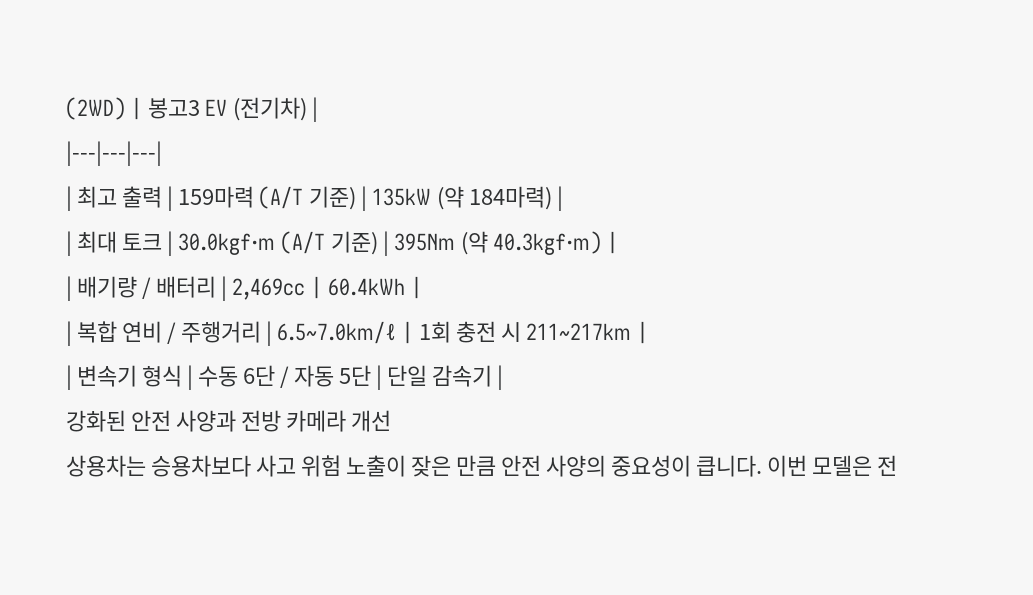(2WD) | 봉고3 EV (전기차) |
|---|---|---|
| 최고 출력 | 159마력 (A/T 기준) | 135kW (약 184마력) |
| 최대 토크 | 30.0kgf·m (A/T 기준) | 395Nm (약 40.3kgf·m) |
| 배기량 / 배터리 | 2,469cc | 60.4kWh |
| 복합 연비 / 주행거리 | 6.5~7.0km/ℓ | 1회 충전 시 211~217km |
| 변속기 형식 | 수동 6단 / 자동 5단 | 단일 감속기 |
강화된 안전 사양과 전방 카메라 개선
상용차는 승용차보다 사고 위험 노출이 잦은 만큼 안전 사양의 중요성이 큽니다. 이번 모델은 전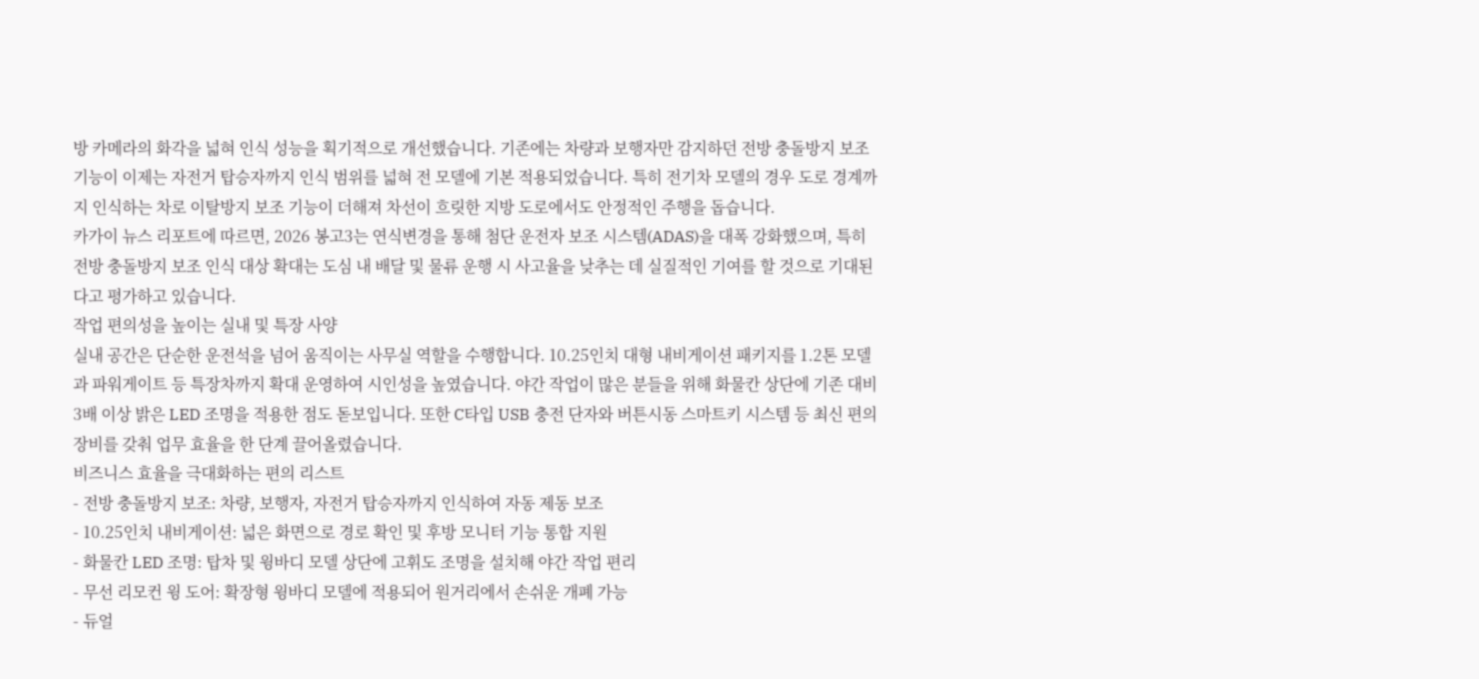방 카메라의 화각을 넓혀 인식 성능을 획기적으로 개선했습니다. 기존에는 차량과 보행자만 감지하던 전방 충돌방지 보조 기능이 이제는 자전거 탑승자까지 인식 범위를 넓혀 전 모델에 기본 적용되었습니다. 특히 전기차 모델의 경우 도로 경계까지 인식하는 차로 이탈방지 보조 기능이 더해져 차선이 흐릿한 지방 도로에서도 안정적인 주행을 돕습니다.
카가이 뉴스 리포트에 따르면, 2026 봉고3는 연식변경을 통해 첨단 운전자 보조 시스템(ADAS)을 대폭 강화했으며, 특히 전방 충돌방지 보조 인식 대상 확대는 도심 내 배달 및 물류 운행 시 사고율을 낮추는 데 실질적인 기여를 할 것으로 기대된다고 평가하고 있습니다.
작업 편의성을 높이는 실내 및 특장 사양
실내 공간은 단순한 운전석을 넘어 움직이는 사무실 역할을 수행합니다. 10.25인치 대형 내비게이션 패키지를 1.2톤 모델과 파워게이트 등 특장차까지 확대 운영하여 시인성을 높였습니다. 야간 작업이 많은 분들을 위해 화물칸 상단에 기존 대비 3배 이상 밝은 LED 조명을 적용한 점도 돋보입니다. 또한 C타입 USB 충전 단자와 버튼시동 스마트키 시스템 등 최신 편의 장비를 갖춰 업무 효율을 한 단계 끌어올렸습니다.
비즈니스 효율을 극대화하는 편의 리스트
- 전방 충돌방지 보조: 차량, 보행자, 자전거 탑승자까지 인식하여 자동 제동 보조
- 10.25인치 내비게이션: 넓은 화면으로 경로 확인 및 후방 모니터 기능 통합 지원
- 화물칸 LED 조명: 탑차 및 윙바디 모델 상단에 고휘도 조명을 설치해 야간 작업 편리
- 무선 리모컨 윙 도어: 확장형 윙바디 모델에 적용되어 원거리에서 손쉬운 개폐 가능
- 듀얼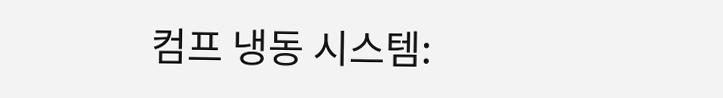컴프 냉동 시스템: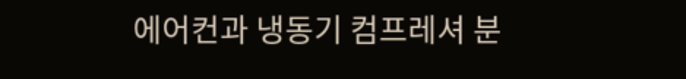에어컨과 냉동기 컴프레셔 분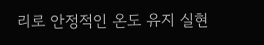리로 안정적인 온도 유지 실현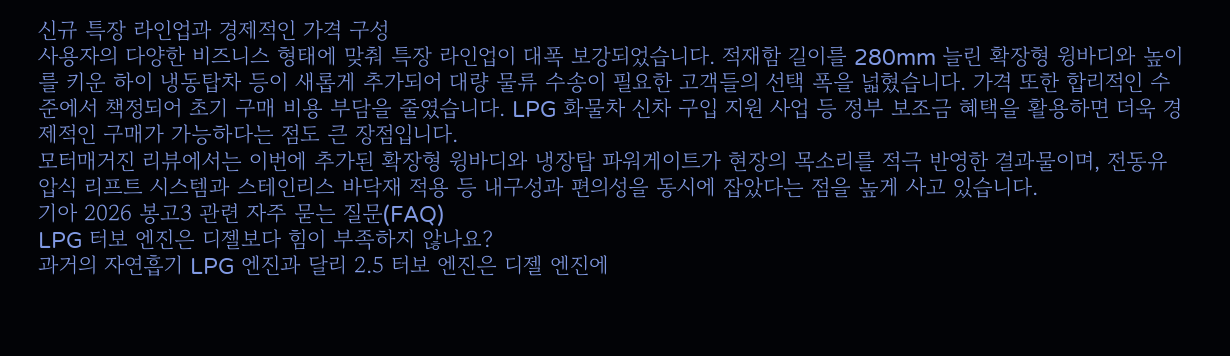신규 특장 라인업과 경제적인 가격 구성
사용자의 다양한 비즈니스 형태에 맞춰 특장 라인업이 대폭 보강되었습니다. 적재함 길이를 280mm 늘린 확장형 윙바디와 높이를 키운 하이 냉동탑차 등이 새롭게 추가되어 대량 물류 수송이 필요한 고객들의 선택 폭을 넓혔습니다. 가격 또한 합리적인 수준에서 책정되어 초기 구매 비용 부담을 줄였습니다. LPG 화물차 신차 구입 지원 사업 등 정부 보조금 혜택을 활용하면 더욱 경제적인 구매가 가능하다는 점도 큰 장점입니다.
모터매거진 리뷰에서는 이번에 추가된 확장형 윙바디와 냉장탑 파워게이트가 현장의 목소리를 적극 반영한 결과물이며, 전동유압식 리프트 시스템과 스테인리스 바닥재 적용 등 내구성과 편의성을 동시에 잡았다는 점을 높게 사고 있습니다.
기아 2026 봉고3 관련 자주 묻는 질문(FAQ)
LPG 터보 엔진은 디젤보다 힘이 부족하지 않나요?
과거의 자연흡기 LPG 엔진과 달리 2.5 터보 엔진은 디젤 엔진에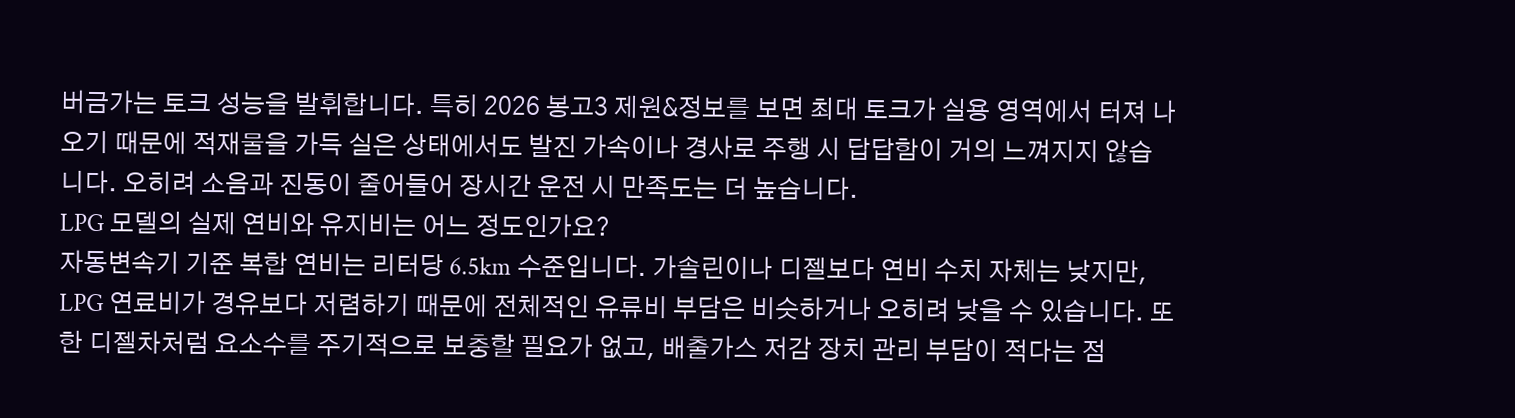버금가는 토크 성능을 발휘합니다. 특히 2026 봉고3 제원&정보를 보면 최대 토크가 실용 영역에서 터져 나오기 때문에 적재물을 가득 실은 상태에서도 발진 가속이나 경사로 주행 시 답답함이 거의 느껴지지 않습니다. 오히려 소음과 진동이 줄어들어 장시간 운전 시 만족도는 더 높습니다.
LPG 모델의 실제 연비와 유지비는 어느 정도인가요?
자동변속기 기준 복합 연비는 리터당 6.5km 수준입니다. 가솔린이나 디젤보다 연비 수치 자체는 낮지만, LPG 연료비가 경유보다 저렴하기 때문에 전체적인 유류비 부담은 비슷하거나 오히려 낮을 수 있습니다. 또한 디젤차처럼 요소수를 주기적으로 보충할 필요가 없고, 배출가스 저감 장치 관리 부담이 적다는 점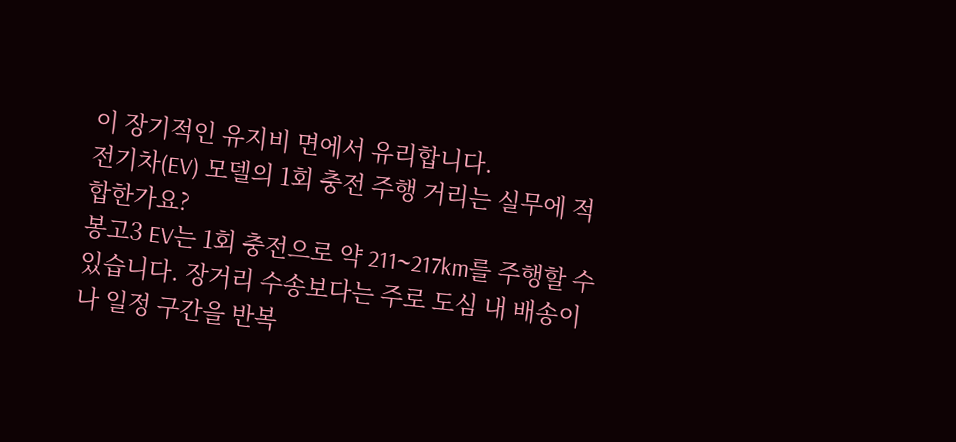이 장기적인 유지비 면에서 유리합니다.
전기차(EV) 모델의 1회 충전 주행 거리는 실무에 적합한가요?
봉고3 EV는 1회 충전으로 약 211~217km를 주행할 수 있습니다. 장거리 수송보다는 주로 도심 내 배송이나 일정 구간을 반복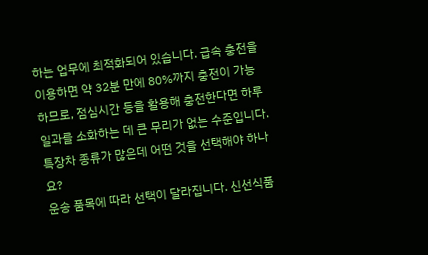하는 업무에 최적화되어 있습니다. 급속 충전을 이용하면 약 32분 만에 80%까지 충전이 가능하므로, 점심시간 등을 활용해 충전한다면 하루 일과를 소화하는 데 큰 무리가 없는 수준입니다.
특장차 종류가 많은데 어떤 것을 선택해야 하나요?
운송 품목에 따라 선택이 달라집니다. 신선식품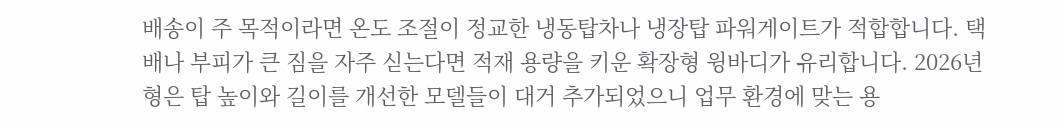배송이 주 목적이라면 온도 조절이 정교한 냉동탑차나 냉장탑 파워게이트가 적합합니다. 택배나 부피가 큰 짐을 자주 싣는다면 적재 용량을 키운 확장형 윙바디가 유리합니다. 2026년형은 탑 높이와 길이를 개선한 모델들이 대거 추가되었으니 업무 환경에 맞는 용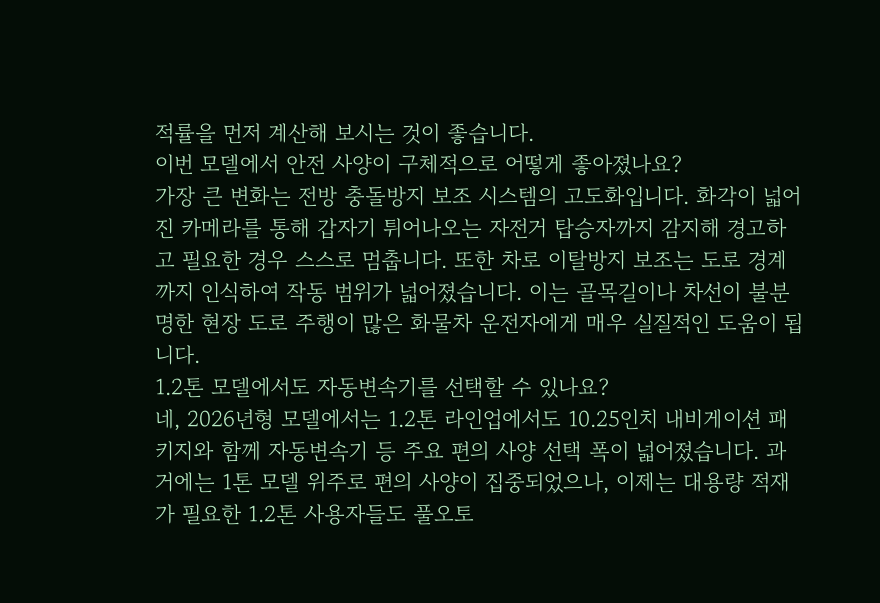적률을 먼저 계산해 보시는 것이 좋습니다.
이번 모델에서 안전 사양이 구체적으로 어떻게 좋아졌나요?
가장 큰 변화는 전방 충돌방지 보조 시스템의 고도화입니다. 화각이 넓어진 카메라를 통해 갑자기 튀어나오는 자전거 탑승자까지 감지해 경고하고 필요한 경우 스스로 멈춥니다. 또한 차로 이탈방지 보조는 도로 경계까지 인식하여 작동 범위가 넓어졌습니다. 이는 골목길이나 차선이 불분명한 현장 도로 주행이 많은 화물차 운전자에게 매우 실질적인 도움이 됩니다.
1.2톤 모델에서도 자동변속기를 선택할 수 있나요?
네, 2026년형 모델에서는 1.2톤 라인업에서도 10.25인치 내비게이션 패키지와 함께 자동변속기 등 주요 편의 사양 선택 폭이 넓어졌습니다. 과거에는 1톤 모델 위주로 편의 사양이 집중되었으나, 이제는 대용량 적재가 필요한 1.2톤 사용자들도 풀오토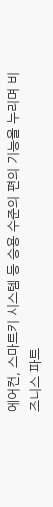에어컨, 스마트키 시스템 등 승용 수준의 편의 기능을 누리며 비즈니스 파트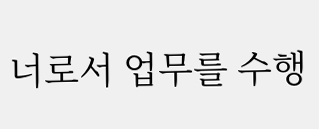너로서 업무를 수행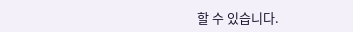할 수 있습니다.